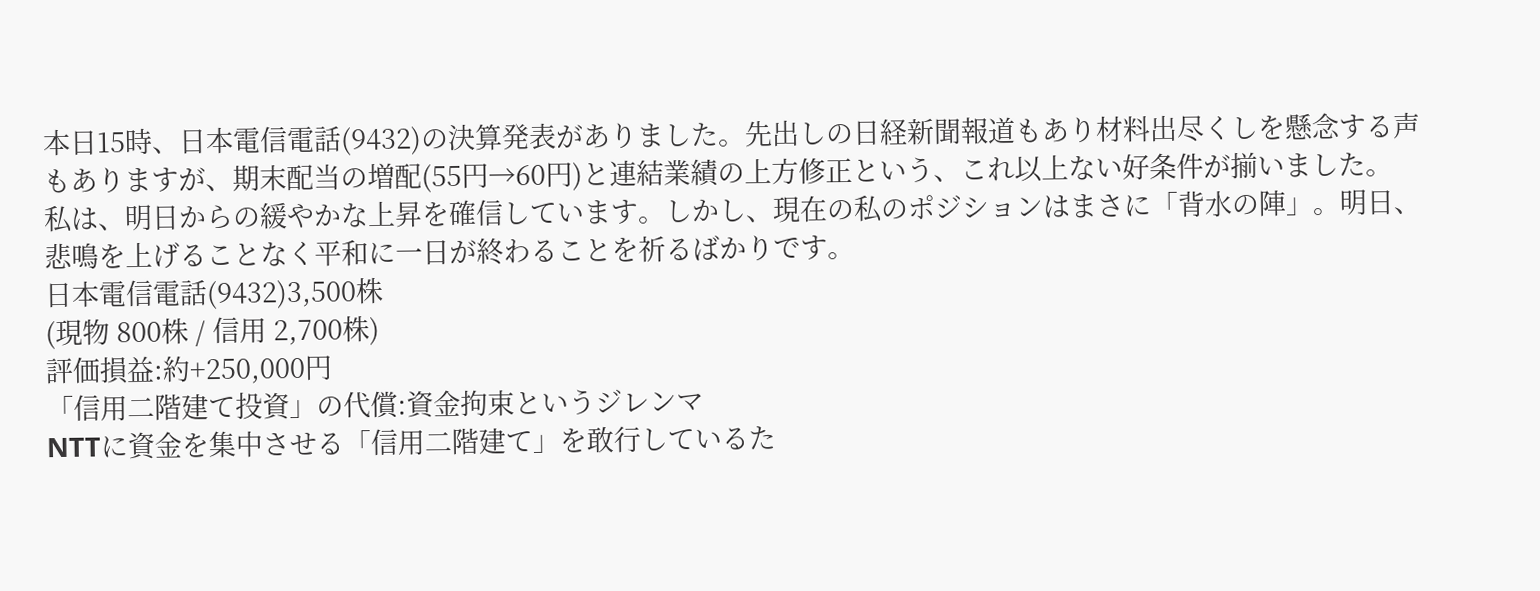本日15時、日本電信電話(9432)の決算発表がありました。先出しの日経新聞報道もあり材料出尽くしを懸念する声もありますが、期末配当の増配(55円→60円)と連結業績の上方修正という、これ以上ない好条件が揃いました。
私は、明日からの緩やかな上昇を確信しています。しかし、現在の私のポジションはまさに「背水の陣」。明日、悲鳴を上げることなく平和に一日が終わることを祈るばかりです。
日本電信電話(9432)3,500株
(現物 800株 / 信用 2,700株)
評価損益:約+250,000円
「信用二階建て投資」の代償:資金拘束というジレンマ
NTTに資金を集中させる「信用二階建て」を敢行しているた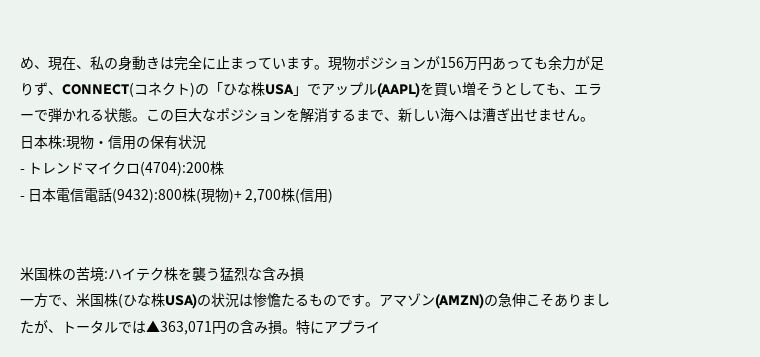め、現在、私の身動きは完全に止まっています。現物ポジションが156万円あっても余力が足りず、CONNECT(コネクト)の「ひな株USA」でアップル(AAPL)を買い増そうとしても、エラーで弾かれる状態。この巨大なポジションを解消するまで、新しい海へは漕ぎ出せません。
日本株:現物・信用の保有状況
- トレンドマイクロ(4704):200株
- 日本電信電話(9432):800株(現物)+ 2,700株(信用)


米国株の苦境:ハイテク株を襲う猛烈な含み損
一方で、米国株(ひな株USA)の状況は惨憺たるものです。アマゾン(AMZN)の急伸こそありましたが、トータルでは▲363,071円の含み損。特にアプライ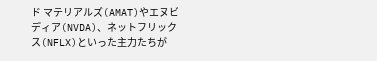ド マテリアルズ(AMAT)やエヌビディア(NVDA)、ネットフリックス(NFLX)といった主力たちが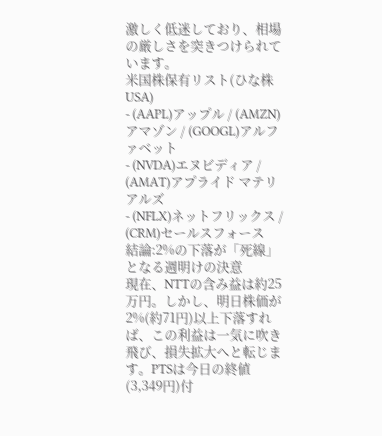激しく低迷しており、相場の厳しさを突きつけられています。
米国株保有リスト(ひな株USA)
- (AAPL)アップル / (AMZN)アマゾン / (GOOGL)アルファベット
- (NVDA)エヌビディア / (AMAT)アプライド マテリアルズ
- (NFLX)ネットフリックス / (CRM)セールスフォース
結論:2%の下落が「死線」となる週明けの決意
現在、NTTの含み益は約25万円。しかし、明日株価が2%(約71円)以上下落すれば、この利益は一気に吹き飛び、損失拡大へと転じます。PTSは今日の終値(3,349円)付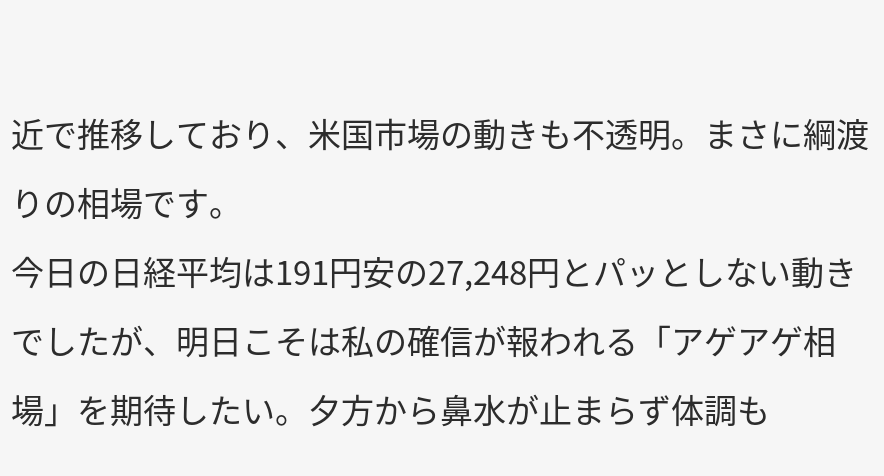近で推移しており、米国市場の動きも不透明。まさに綱渡りの相場です。
今日の日経平均は191円安の27,248円とパッとしない動きでしたが、明日こそは私の確信が報われる「アゲアゲ相場」を期待したい。夕方から鼻水が止まらず体調も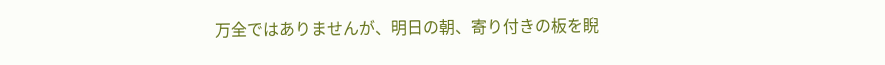万全ではありませんが、明日の朝、寄り付きの板を睨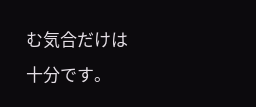む気合だけは十分です。